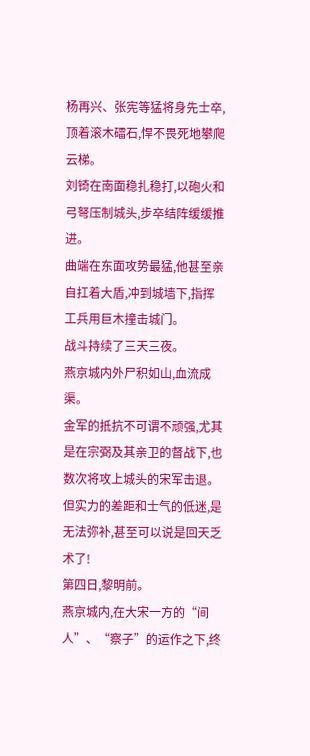杨再兴、张宪等猛将身先士卒,顶着滚木礌石,悍不畏死地攀爬云梯。
刘锜在南面稳扎稳打,以砲火和弓弩压制城头,步卒结阵缓缓推进。
曲端在东面攻势最猛,他甚至亲自扛着大盾,冲到城墙下,指挥工兵用巨木撞击城门。
战斗持续了三天三夜。
燕京城内外尸积如山,血流成渠。
金军的抵抗不可谓不顽强,尤其是在宗弼及其亲卫的督战下,也数次将攻上城头的宋军击退。
但实力的差距和士气的低迷,是无法弥补,甚至可以说是回天乏术了!
第四日,黎明前。
燕京城内,在大宋一方的“间人”、“察子”的运作之下,终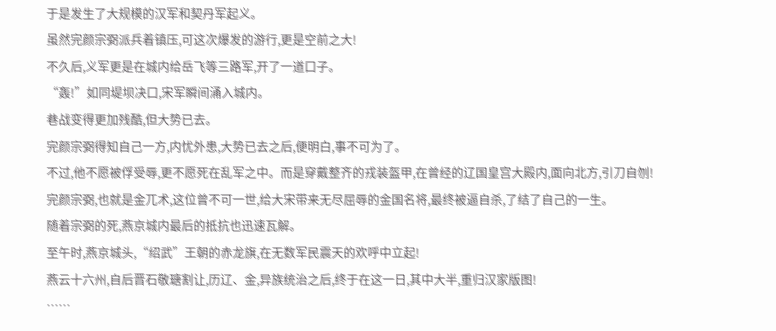于是发生了大规模的汉军和契丹军起义。
虽然完颜宗弼派兵着镇压,可这次爆发的游行,更是空前之大!
不久后,义军更是在城内给岳飞等三路军,开了一道口子。
“轰!”如同堤坝决口,宋军瞬间涌入城内。
巷战变得更加残酷,但大势已去。
完颜宗弼得知自己一方,内忧外患,大势已去之后,便明白,事不可为了。
不过,他不愿被俘受辱,更不愿死在乱军之中。而是穿戴整齐的戎装盔甲,在曾经的辽国皇宫大殿内,面向北方,引刀自刎!
完颜宗弼,也就是金兀术,这位曾不可一世,给大宋带来无尽屈辱的金国名将,最终被逼自杀,了结了自己的一生。
随着宗弼的死,燕京城内最后的抵抗也迅速瓦解。
至午时,燕京城头,“绍武”王朝的赤龙旗,在无数军民震天的欢呼中立起!
燕云十六州,自后晋石敬瑭割让,历辽、金,异族统治之后,终于在这一日,其中大半,重归汉家版图!
……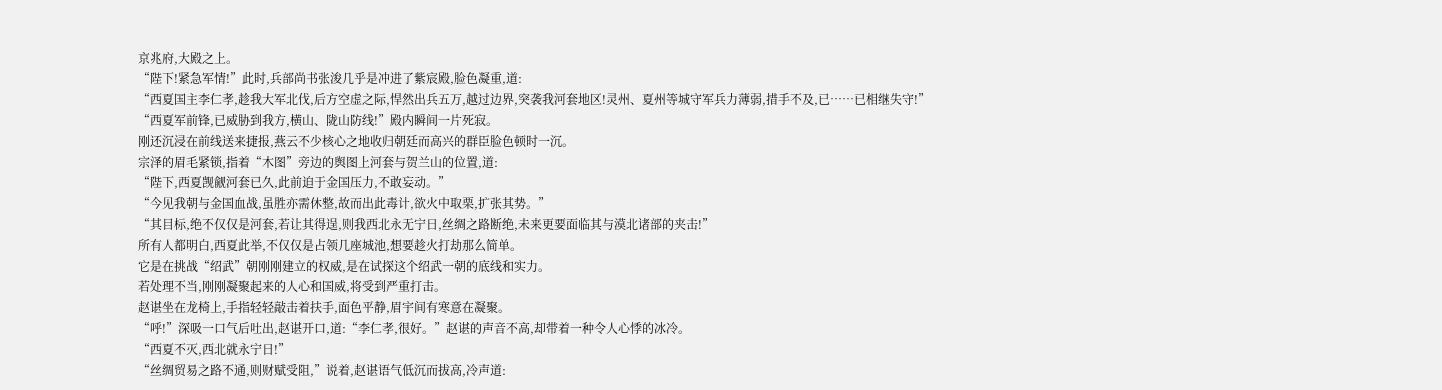京兆府,大殿之上。
“陛下!紧急军情!”此时,兵部尚书张浚几乎是冲进了紫宸殿,脸色凝重,道:
“西夏国主李仁孝,趁我大军北伐,后方空虚之际,悍然出兵五万,越过边界,突袭我河套地区!灵州、夏州等城守军兵力薄弱,措手不及,已……已相继失守!”
“西夏军前锋,已威胁到我方,横山、陇山防线!”殿内瞬间一片死寂。
刚还沉浸在前线送来捷报,燕云不少核心之地收归朝廷而高兴的群臣脸色顿时一沉。
宗泽的眉毛紧锁,指着“木图”旁边的舆图上河套与贺兰山的位置,道:
“陛下,西夏觊觎河套已久,此前迫于金国压力,不敢妄动。”
“今见我朝与金国血战,虽胜亦需休整,故而出此毒计,欲火中取栗,扩张其势。”
“其目标,绝不仅仅是河套,若让其得逞,则我西北永无宁日,丝绸之路断绝,未来更要面临其与漠北诸部的夹击!”
所有人都明白,西夏此举,不仅仅是占领几座城池,想要趁火打劫那么简单。
它是在挑战“绍武”朝刚刚建立的权威,是在试探这个绍武一朝的底线和实力。
若处理不当,刚刚凝聚起来的人心和国威,将受到严重打击。
赵谌坐在龙椅上,手指轻轻敲击着扶手,面色平静,眉宇间有寒意在凝聚。
“呼!”深吸一口气后吐出,赵谌开口,道:“李仁孝,很好。”赵谌的声音不高,却带着一种令人心悸的冰冷。
“西夏不灭,西北就永宁日!”
“丝绸贸易之路不通,则财赋受阻,”说着,赵谌语气低沉而拔高,冷声道: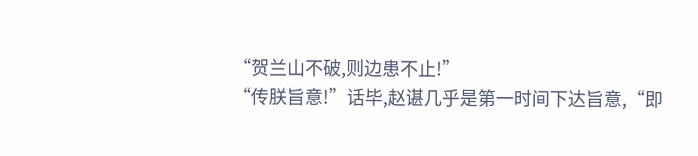“贺兰山不破,则边患不止!”
“传朕旨意!”话毕,赵谌几乎是第一时间下达旨意,“即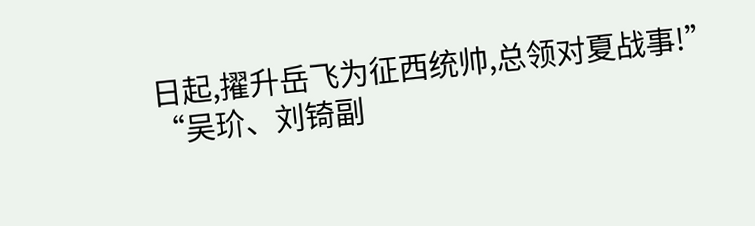日起,擢升岳飞为征西统帅,总领对夏战事!”
“吴玠、刘锜副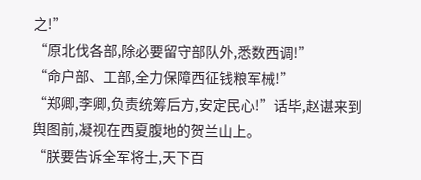之!”
“原北伐各部,除必要留守部队外,悉数西调!”
“命户部、工部,全力保障西征钱粮军械!”
“郑卿,李卿,负责统筹后方,安定民心!”话毕,赵谌来到舆图前,凝视在西夏腹地的贺兰山上。
“朕要告诉全军将士,天下百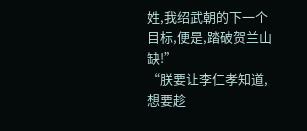姓,我绍武朝的下一个目标,便是,踏破贺兰山缺!”
“朕要让李仁孝知道,想要趁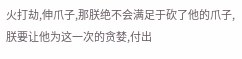火打劫,伸爪子,那朕绝不会满足于砍了他的爪子,朕要让他为这一次的贪婪,付出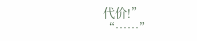代价!”
“……”